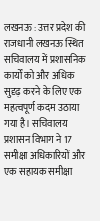लखनऊ : उत्तर प्रदेश की राजधानी लखनऊ स्थित सचिवालय में प्रशासनिक कार्यों को और अधिक सुदृढ़ करने के लिए एक महत्वपूर्ण कदम उठाया गया है। सचिवालय प्रशासन विभाग ने 17 समीक्षा अधिकारियों और एक सहायक समीक्षा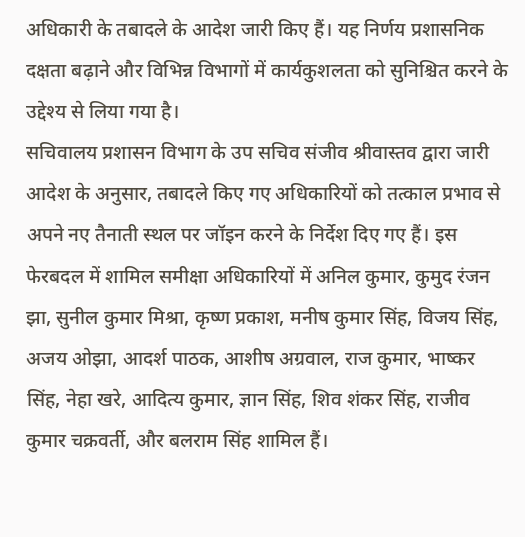अधिकारी के तबादले के आदेश जारी किए हैं। यह निर्णय प्रशासनिक दक्षता बढ़ाने और विभिन्न विभागों में कार्यकुशलता को सुनिश्चित करने के उद्देश्य से लिया गया है।
सचिवालय प्रशासन विभाग के उप सचिव संजीव श्रीवास्तव द्वारा जारी आदेश के अनुसार, तबादले किए गए अधिकारियों को तत्काल प्रभाव से अपने नए तैनाती स्थल पर जॉइन करने के निर्देश दिए गए हैं। इस फेरबदल में शामिल समीक्षा अधिकारियों में अनिल कुमार, कुमुद रंजन झा, सुनील कुमार मिश्रा, कृष्ण प्रकाश, मनीष कुमार सिंह, विजय सिंह, अजय ओझा, आदर्श पाठक, आशीष अग्रवाल, राज कुमार, भाष्कर सिंह, नेहा खरे, आदित्य कुमार, ज्ञान सिंह, शिव शंकर सिंह, राजीव कुमार चक्रवर्ती, और बलराम सिंह शामिल हैं।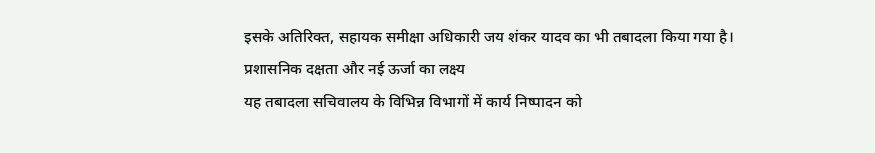इसके अतिरिक्त, सहायक समीक्षा अधिकारी जय शंकर यादव का भी तबादला किया गया है।
प्रशासनिक दक्षता और नई ऊर्जा का लक्ष्य
यह तबादला सचिवालय के विभिन्न विभागों में कार्य निष्पादन को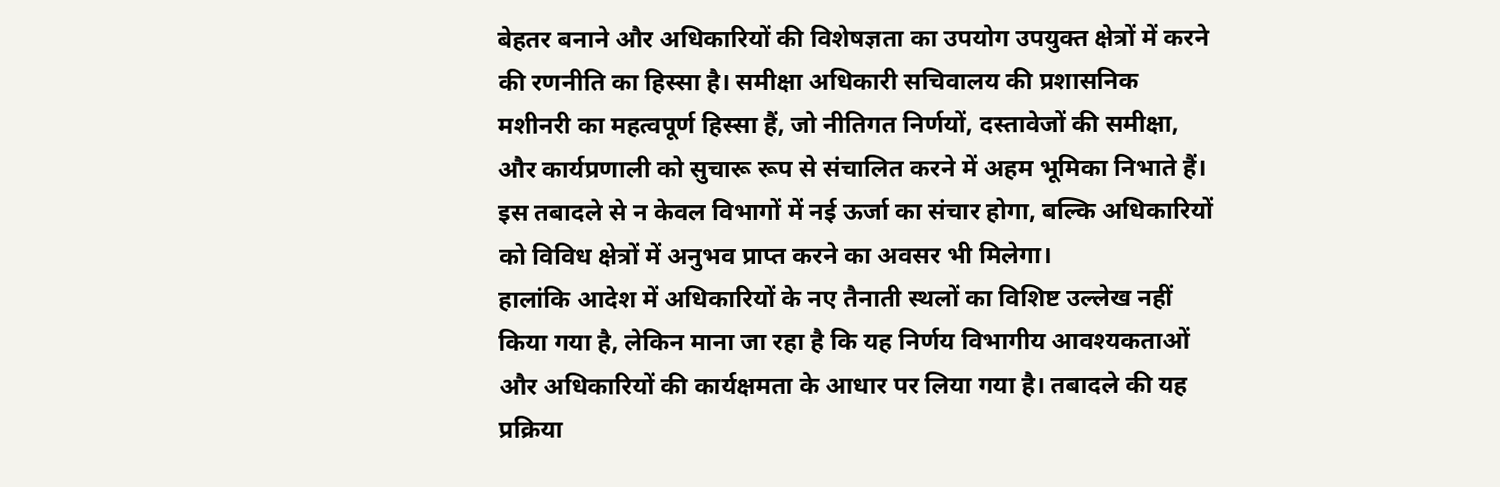बेहतर बनाने और अधिकारियों की विशेषज्ञता का उपयोग उपयुक्त क्षेत्रों में करने की रणनीति का हिस्सा है। समीक्षा अधिकारी सचिवालय की प्रशासनिक मशीनरी का महत्वपूर्ण हिस्सा हैं, जो नीतिगत निर्णयों, दस्तावेजों की समीक्षा, और कार्यप्रणाली को सुचारू रूप से संचालित करने में अहम भूमिका निभाते हैं। इस तबादले से न केवल विभागों में नई ऊर्जा का संचार होगा, बल्कि अधिकारियों को विविध क्षेत्रों में अनुभव प्राप्त करने का अवसर भी मिलेगा।
हालांकि आदेश में अधिकारियों के नए तैनाती स्थलों का विशिष्ट उल्लेख नहीं किया गया है, लेकिन माना जा रहा है कि यह निर्णय विभागीय आवश्यकताओं और अधिकारियों की कार्यक्षमता के आधार पर लिया गया है। तबादले की यह प्रक्रिया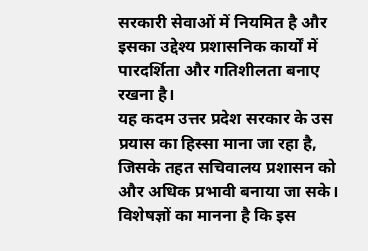सरकारी सेवाओं में नियमित है और इसका उद्देश्य प्रशासनिक कार्यों में पारदर्शिता और गतिशीलता बनाए रखना है।
यह कदम उत्तर प्रदेश सरकार के उस प्रयास का हिस्सा माना जा रहा है, जिसके तहत सचिवालय प्रशासन को और अधिक प्रभावी बनाया जा सके। विशेषज्ञों का मानना है कि इस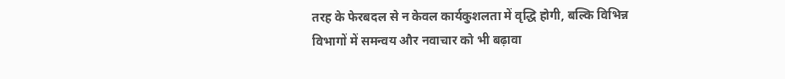तरह के फेरबदल से न केवल कार्यकुशलता में वृद्धि होगी, बल्कि विभिन्न विभागों में समन्वय और नवाचार को भी बढ़ावा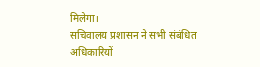मिलेगा।
सचिवालय प्रशासन ने सभी संबंधित अधिकारियों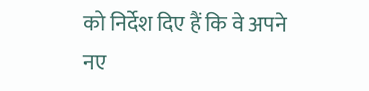को निर्देश दिए हैं कि वे अपने नए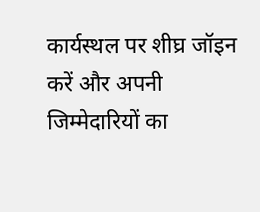कार्यस्थल पर शीघ्र जॉइन करें और अपनी जिम्मेदारियों का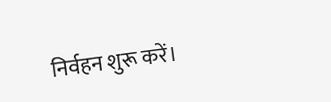निर्वहन शुरू करें।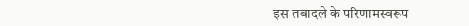इस तबादले के परिणामस्वरूप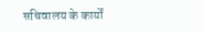सचिवालय के कार्यों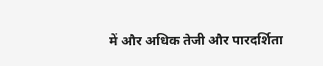में और अधिक तेजी और पारदर्शिता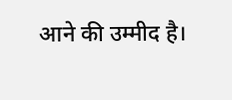आने की उम्मीद है।